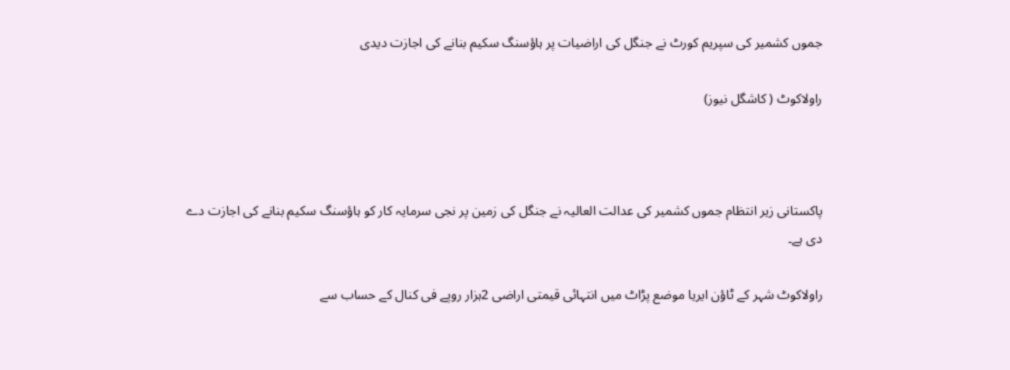جموں کشمیر کی سپریم کورٹ نے جنگل کی اراضیات پر ہاؤسنگ سکیم بنانے کی اجازت دیدی

راولاکوٹ ( کاشگل نیوز)



پاکستانی زیر انتظام جموں کشمیر کی عدالت العالیہ نے جنگل کی زمین پر نجی سرمایہ کار کو ہاؤسنگ سکیم بنانے کی اجازت دے دی ہے۔

راولاکوٹ شہر کے ٹاؤن ایریا موضع پڑاٹ میں انتہائی قیمتی اراضی 2ہزار روپے فی کنال کے حساب سے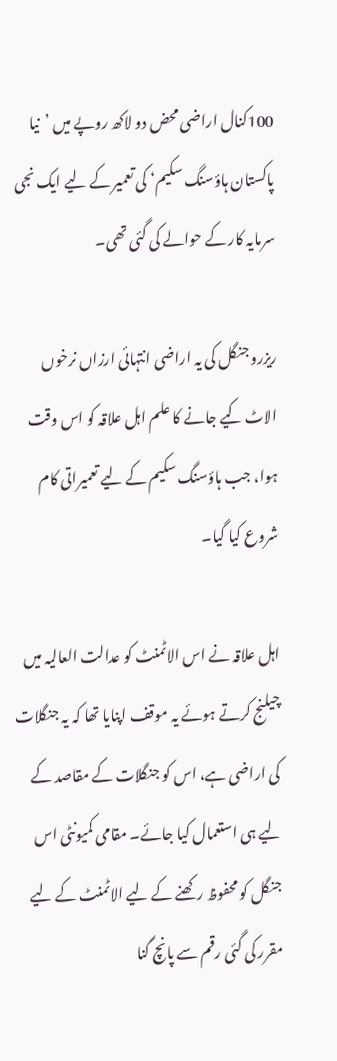100کنال اراضی محض دو لاکھ روپے میں ’نیا پاکستان ہاؤسنگ سکیم‘ کی تعمیر کے لیے ایک نجی سرمایہ کار کے حوالے کی گئی تھی۔

ریزرو جنگل کی یہ اراضی انتہائی ارزاں نرخوں الاٹ کیے جانے کا علم اہل علاقہ کو اس وقت ہوا، جب ہاؤسنگ سکیم کے لیے تعمیراتی کام شروع کیا گیا۔

اہل علاقہ نے اس الاٹمنٹ کو عدالت العالیہ میں چیلنج کرتے ہوئے یہ موقف اپنایا تھا کہ یہ جنگلات کی اراضی ہے، اس کو جنگلات کے مقاصد کے لیے ہی استعمال کیا جائے۔ مقامی کمیونٹی اس جنگل کو محفوظ رکھنے کے لیے الاٹمنٹ کے لیے مقرر کی گئی رقم سے پانچ گنا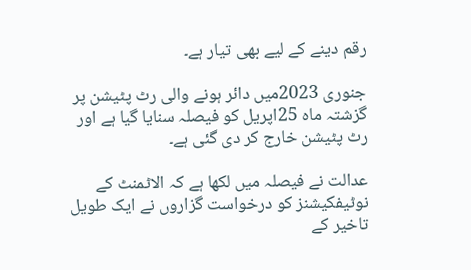رقم دینے کے لیے بھی تیار ہے۔

جنوری 2023میں دائر ہونے والی رٹ پٹیشن پر گزشتہ ماہ 25اپریل کو فیصلہ سنایا گیا ہے اور رٹ پٹیشن خارج کر دی گئی ہے۔

عدالت نے فیصلہ میں لکھا ہے کہ الاٹمنٹ کے نوٹیفکیشنز کو درخواست گزاروں نے ایک طویل تاخیر کے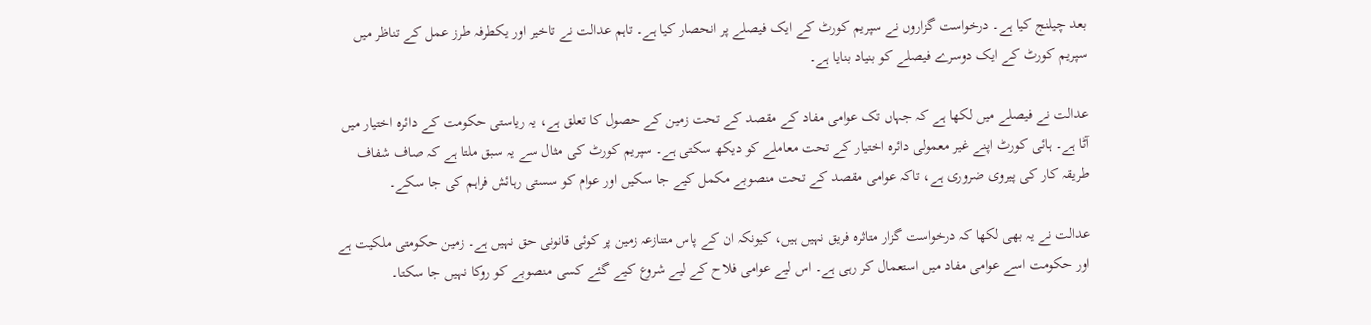بعد چیلنج کیا ہے۔ درخواست گزاروں نے سپریم کورٹ کے ایک فیصلے پر انحصار کیا ہے۔ تاہم عدالت نے تاخیر اور یکطرفہ طرز عمل کے تناظر میں سپریم کورٹ کے ایک دوسرے فیصلے کو بنیاد بنایا ہے۔

عدالت نے فیصلے میں لکھا ہے کہ جہاں تک عوامی مفاد کے مقصد کے تحت زمین کے حصول کا تعلق ہے، یہ ریاستی حکومت کے دائرہ اختیار میں آٹا ہے۔ ہائی کورٹ اپنے غیر معمولی دائرہ اختیار کے تحت معاملے کو دیکھ سکتی ہے۔ سپریم کورٹ کی مثال سے یہ سبق ملتا ہے کہ صاف شفاف طریقہ کار کی پیروی ضروری ہے، تاکہ عوامی مقصد کے تحت منصوبے مکمل کیے جا سکیں اور عوام کو سستی رہائش فراہم کی جا سکے۔

عدالت نے یہ بھی لکھا کہ درخواست گزار متاثرہ فریق نہیں ہیں، کیونکہ ان کے پاس متنازعہ زمین پر کوئی قانونی حق نہیں ہے۔ زمین حکومتی ملکیت ہے اور حکومت اسے عوامی مفاد میں استعمال کر رہی ہے۔ اس لیے عوامی فلاح کے لیے شروع کیے گئے کسی منصوبے کو روکا نہیں جا سکتا۔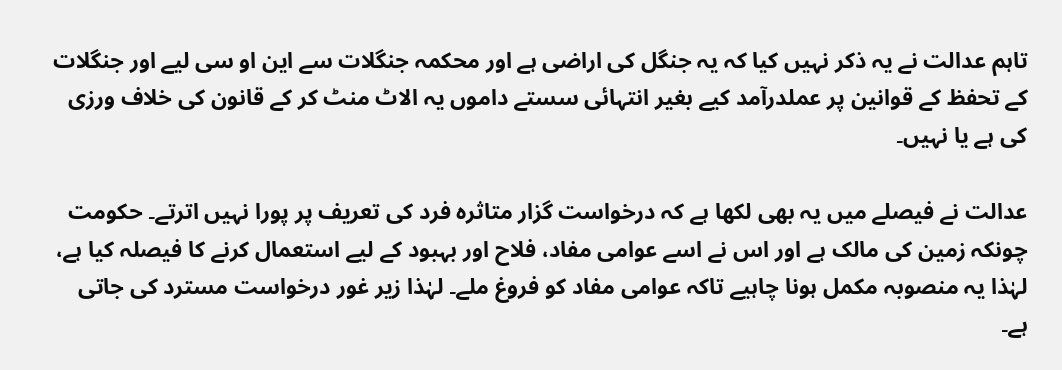تاہم عدالت نے یہ ذکر نہیں کیا کہ یہ جنگل کی اراضی ہے اور محکمہ جنگلات سے این او سی لیے اور جنگلات کے تحفظ کے قوانین پر عملدرآمد کیے بغیر انتہائی سستے داموں یہ الاٹ منٹ کر کے قانون کی خلاف ورزی کی ہے یا نہیں۔

عدالت نے فیصلے میں یہ بھی لکھا ہے کہ درخواست گزار متاثرہ فرد کی تعریف پر پورا نہیں اترتے۔ حکومت چونکہ زمین کی مالک ہے اور اس نے اسے عوامی مفاد، فلاح اور بہبود کے لیے استعمال کرنے کا فیصلہ کیا ہے، لہٰذا یہ منصوبہ مکمل ہونا چاہیے تاکہ عوامی مفاد کو فروغ ملے۔ لہٰذا زیر غور درخواست مسترد کی جاتی ہے۔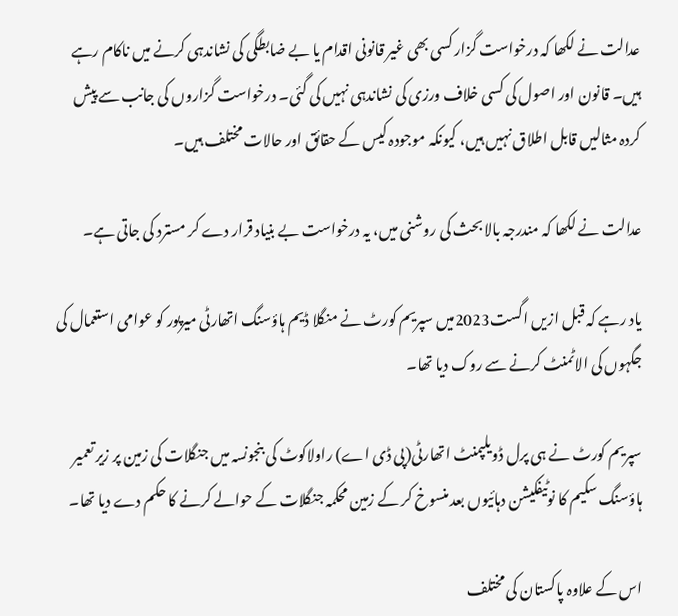عدالت نے لکھا کہ درخواست گزار کسی بھی غیر قانونی اقدام یا بے ضابطگی کی نشاندہی کرنے میں ناکام رہے ہیں۔ قانون اور اصول کی کسی خلاف ورزی کی نشاندہی نہیں کی گئی۔ درخواست گزاروں کی جانب سے پیش کردہ مثالیں قابل اطلاق نہیں ہیں، کیونکہ موجودہ کیس کے حقائق اور حالات مختلف ہیں۔

عدالت نے لکھا کہ مندرجہ بالا بحث کی روشنی میں، یہ درخواست بے بنیاد قرار دے کر مسترد کی جاتی ہے۔

یاد رہے کہ قبل ازیں اگست2023میں سپریم کورٹ نے منگلا ڈیم ہاؤسنگ اتھارٹی میرپور کو عوامی استعمال کی جگہوں کی الاٹمنٹ کرنے سے روک دیا تھا۔

سپریم کورٹ نے ہی پرل ڈویلپمنٹ اتھارٹی(پی ڈی اے) راولاکوٹ کی بنجونسہ میں جنگلات کی زمین پر زیر تعمیر ہاؤسنگ سکیم کا نوٹیفکیشن دہائیوں بعد منسوخ کر کے زمین محکمہ جنگلات کے حوالے کرنے کا حکم دے دیا تھا۔

اس کے علاوہ پاکستان کی مختلف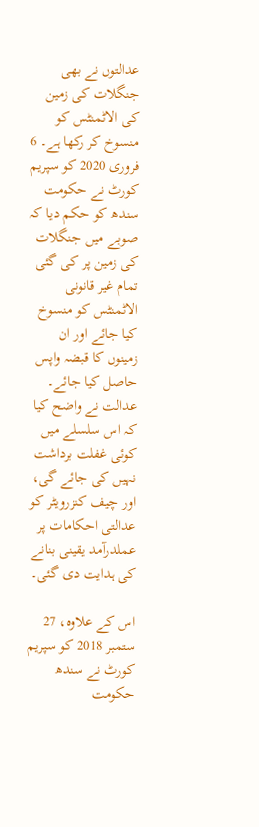عدالتوں نے بھی جنگلات کی زمین کی الاٹمنٹس کو منسوخ کر رکھا ہے۔ 6 فروری 2020 کو سپریم کورٹ نے حکومت سندھ کو حکم دیا کہ صوبے میں جنگلات کی زمین پر کی گئی تمام غیر قانونی الاٹمنٹس کو منسوخ کیا جائے اور ان زمینوں کا قبضہ واپس حاصل کیا جائے۔ عدالت نے واضح کیا کہ اس سلسلے میں کوئی غفلت برداشت نہیں کی جائے گی، اور چیف کنزرویٹر کو عدالتی احکامات پر عملدرآمد یقینی بنانے کی ہدایت دی گئی۔

اس کے علاوہ، 27 ستمبر 2018 کو سپریم کورٹ نے سندھ حکومت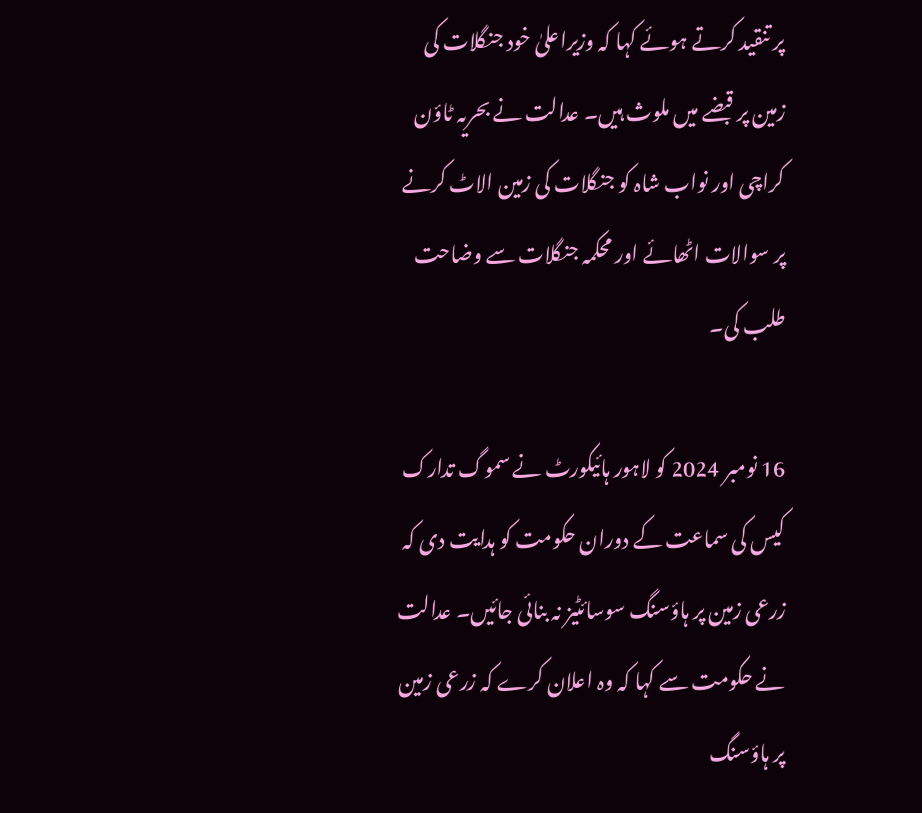پر تنقید کرتے ہوئے کہا کہ وزیراعلیٰ خود جنگلات کی زمین پر قبضے میں ملوث ہیں۔ عدالت نے بحریہ ٹاؤن کراچی اور نواب شاہ کو جنگلات کی زمین الاٹ کرنے پر سوالات اٹھائے اور محکمہ جنگلات سے وضاحت طلب کی۔

16 نومبر 2024 کو لاہور ہائیکورٹ نے سموگ تدارک کیس کی سماعت کے دوران حکومت کو ہدایت دی کہ زرعی زمین پر ہاؤسنگ سوسائٹیز نہ بنائی جائیں۔ عدالت نے حکومت سے کہا کہ وہ اعلان کرے کہ زرعی زمین پر ہاؤسنگ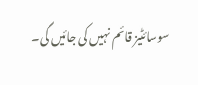سوسائٹیز قائم نہیں کی جائیں گی۔